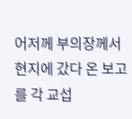어저께 부의장께서 현지에 갔다 온 보고를 각 교섭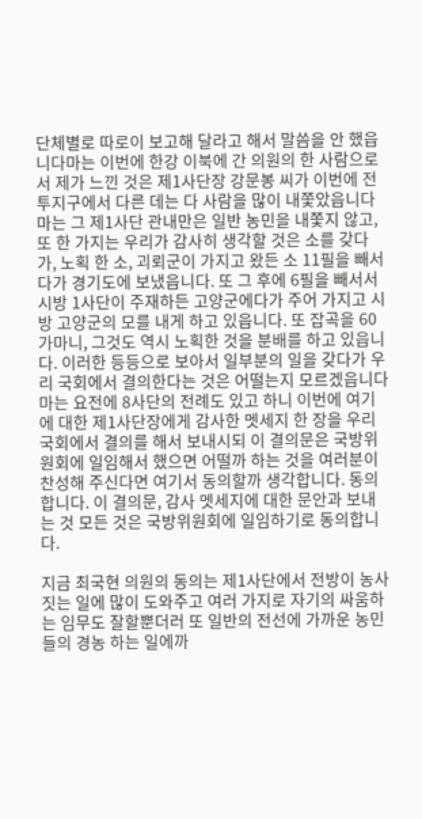단체별로 따로이 보고해 달라고 해서 말씀을 안 했읍니다마는 이번에 한강 이북에 간 의원의 한 사람으로서 제가 느낀 것은 제1사단장 강문봉 씨가 이번에 전투지구에서 다른 데는 다 사람을 많이 내쫓았읍니다마는 그 제1사단 관내만은 일반 농민을 내쫓지 않고, 또 한 가지는 우리가 감사히 생각할 것은 소를 갖다가, 노획 한 소, 괴뢰군이 가지고 왔든 소 11필을 빼서다가 경기도에 보냈읍니다. 또 그 후에 6필을 빼서서 시방 1사단이 주재하든 고양군에다가 주어 가지고 시방 고양군의 모를 내게 하고 있읍니다. 또 잡곡을 60가마니, 그것도 역시 노획한 것을 분배를 하고 있읍니다. 이러한 등등으로 보아서 일부분의 일을 갖다가 우리 국회에서 결의한다는 것은 어떨는지 모르겠읍니다마는 요전에 8사단의 전례도 있고 하니 이번에 여기에 대한 제1사단장에게 감사한 멧세지 한 장을 우리 국회에서 결의를 해서 보내시되 이 결의문은 국방위원회에 일임해서 했으면 어떨까 하는 것을 여러분이 찬성해 주신다면 여기서 동의할까 생각합니다. 동의합니다. 이 결의문, 감사 멧세지에 대한 문안과 보내는 것 모든 것은 국방위원회에 일임하기로 동의합니다.

지금 최국현 의원의 동의는 제1사단에서 전방이 농사짓는 일에 많이 도와주고 여러 가지로 자기의 싸움하는 임무도 잘할뿐더러 또 일반의 전선에 가까운 농민들의 경농 하는 일에까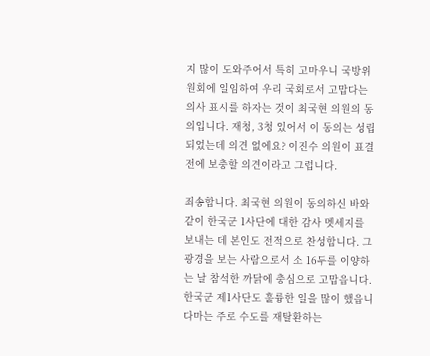지 많이 도와주어서 특히 고마우니 국방위원회에 일임하여 우리 국회로서 고맙다는 의사 표시를 하자는 것이 최국현 의원의 동의입니다. 재청, 3청 있어서 이 동의는 성립되었는데 의견 없에요? 이진수 의원이 표결 전에 보충할 의견이라고 그럽니다.

죄송합니다. 최국현 의원이 동의하신 바와 같이 한국군 1사단에 대한 감사 멧세지를 보내는 데 본인도 전적으로 찬성합니다. 그 광경을 보는 사람으로서 소 16두를 이양하는 날 참석한 까닭에 충심으로 고맙읍니다. 한국군 제1사단도 훌륭한 일을 많이 했읍니다마는 주로 수도를 재탈환하는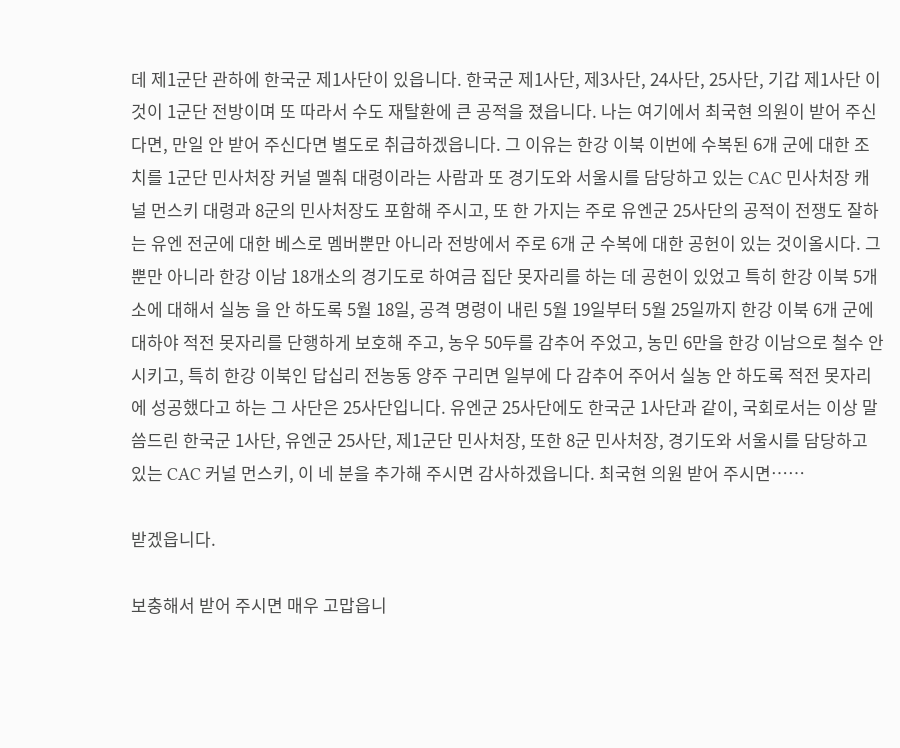데 제1군단 관하에 한국군 제1사단이 있읍니다. 한국군 제1사단, 제3사단, 24사단, 25사단, 기갑 제1사단 이것이 1군단 전방이며 또 따라서 수도 재탈환에 큰 공적을 졌읍니다. 나는 여기에서 최국현 의원이 받어 주신다면, 만일 안 받어 주신다면 별도로 취급하겠읍니다. 그 이유는 한강 이북 이번에 수복된 6개 군에 대한 조치를 1군단 민사처장 커널 멜춰 대령이라는 사람과 또 경기도와 서울시를 담당하고 있는 CAC 민사처장 캐널 먼스키 대령과 8군의 민사처장도 포함해 주시고, 또 한 가지는 주로 유엔군 25사단의 공적이 전쟁도 잘하는 유엔 전군에 대한 베스로 멤버뿐만 아니라 전방에서 주로 6개 군 수복에 대한 공헌이 있는 것이올시다. 그뿐만 아니라 한강 이남 18개소의 경기도로 하여금 집단 못자리를 하는 데 공헌이 있었고 특히 한강 이북 5개소에 대해서 실농 을 안 하도록 5월 18일, 공격 명령이 내린 5월 19일부터 5월 25일까지 한강 이북 6개 군에 대하야 적전 못자리를 단행하게 보호해 주고, 농우 50두를 감추어 주었고, 농민 6만을 한강 이남으로 철수 안 시키고, 특히 한강 이북인 답십리 전농동 양주 구리면 일부에 다 감추어 주어서 실농 안 하도록 적전 못자리에 성공했다고 하는 그 사단은 25사단입니다. 유엔군 25사단에도 한국군 1사단과 같이, 국회로서는 이상 말씀드린 한국군 1사단, 유엔군 25사단, 제1군단 민사처장, 또한 8군 민사처장, 경기도와 서울시를 담당하고 있는 CAC 커널 먼스키, 이 네 분을 추가해 주시면 감사하겠읍니다. 최국현 의원 받어 주시면……

받겠읍니다.

보충해서 받어 주시면 매우 고맙읍니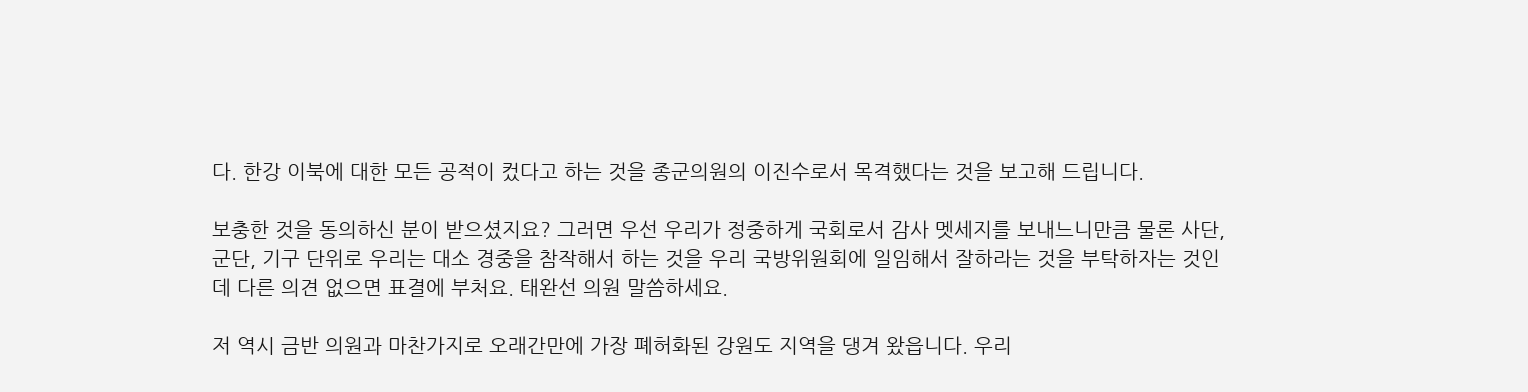다. 한강 이북에 대한 모든 공적이 컸다고 하는 것을 종군의원의 이진수로서 목격했다는 것을 보고해 드립니다.

보충한 것을 동의하신 분이 받으셨지요? 그러면 우선 우리가 정중하게 국회로서 감사 멧세지를 보내느니만큼 물론 사단, 군단, 기구 단위로 우리는 대소 경중을 참작해서 하는 것을 우리 국방위원회에 일임해서 잘하라는 것을 부탁하자는 것인데 다른 의견 없으면 표결에 부처요. 태완선 의원 말씀하세요.

저 역시 금반 의원과 마찬가지로 오래간만에 가장 폐허화된 강원도 지역을 댕겨 왔읍니다. 우리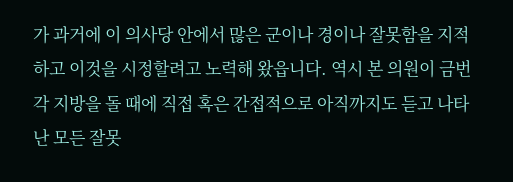가 과거에 이 의사당 안에서 많은 군이나 경이나 잘못함을 지적하고 이것을 시정할려고 노력해 왔읍니다. 역시 본 의원이 금번 각 지방을 돌 때에 직접 혹은 간접적으로 아직까지도 듣고 나타난 모든 잘못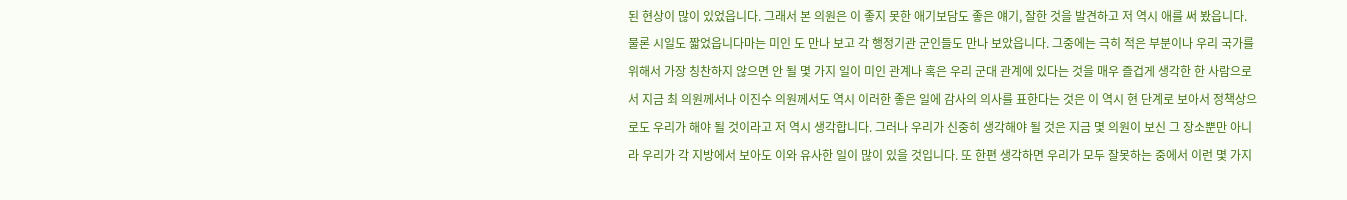된 현상이 많이 있었읍니다. 그래서 본 의원은 이 좋지 못한 애기보담도 좋은 얘기, 잘한 것을 발견하고 저 역시 애를 써 봤읍니다. 물론 시일도 짧었읍니다마는 미인 도 만나 보고 각 행정기관 군인들도 만나 보았읍니다. 그중에는 극히 적은 부분이나 우리 국가를 위해서 가장 칭찬하지 않으면 안 될 몇 가지 일이 미인 관계나 혹은 우리 군대 관계에 있다는 것을 매우 즐겁게 생각한 한 사람으로서 지금 최 의원께서나 이진수 의원께서도 역시 이러한 좋은 일에 감사의 의사를 표한다는 것은 이 역시 현 단계로 보아서 정책상으로도 우리가 해야 될 것이라고 저 역시 생각합니다. 그러나 우리가 신중히 생각해야 될 것은 지금 몇 의원이 보신 그 장소뿐만 아니라 우리가 각 지방에서 보아도 이와 유사한 일이 많이 있을 것입니다. 또 한편 생각하면 우리가 모두 잘못하는 중에서 이런 몇 가지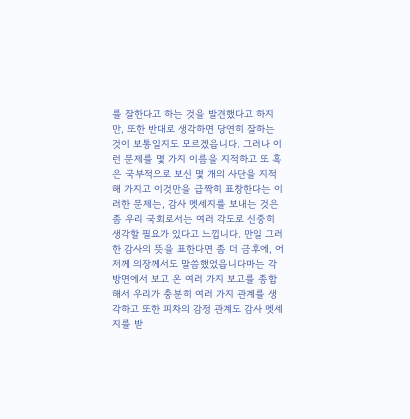를 잘한다고 하는 것을 발견했다고 하지만, 또한 반대로 생각하면 당연히 잘하는 것이 보통일지도 모르겠읍니다. 그러나 이런 문제를 몇 가지 이름을 지적하고 또 혹은 국부적으로 보신 몇 개의 사단을 지적해 가지고 이것만을 급짝히 표창한다는 이러한 문제는, 감사 멧세지를 보내는 것은 좀 우리 국회로서는 여러 각도로 신중히 생각할 필요가 있다고 느낍니다. 만일 그러한 감사의 뜻을 표한다면 좀 더 금후에, 어저께 의장께서도 말씀했었읍니다마는 각 방면에서 보고 온 여러 가지 보고를 종합해서 우리가 충분히 여러 가지 관계를 생각하고 또한 피차의 감정 관계도 감사 멧세지를 받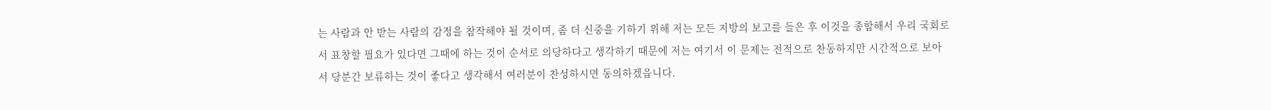는 사람과 안 받는 사람의 감정을 참작해야 될 것이며, 좀 더 신중을 기하기 위해 저는 모든 지방의 보고를 들은 후 이것을 종합해서 우리 국회로서 표창할 필요가 있다면 그때에 하는 것이 순서로 의당하다고 생각하기 때문에 저는 여기서 이 문제는 전적으로 찬동하지만 시간적으로 보아서 당분간 보류하는 것이 좋다고 생각해서 여러분이 찬성하시면 동의하겠읍니다.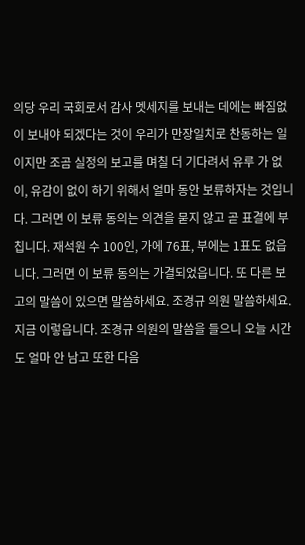의당 우리 국회로서 감사 멧세지를 보내는 데에는 빠짐없이 보내야 되겠다는 것이 우리가 만장일치로 찬동하는 일이지만 조곰 실정의 보고를 며칠 더 기다려서 유루 가 없이, 유감이 없이 하기 위해서 얼마 동안 보류하자는 것입니다. 그러면 이 보류 동의는 의견을 묻지 않고 곧 표결에 부칩니다. 재석원 수 100인, 가에 76표, 부에는 1표도 없읍니다. 그러면 이 보류 동의는 가결되었읍니다. 또 다른 보고의 말씀이 있으면 말씀하세요. 조경규 의원 말씀하세요. 지금 이렇읍니다. 조경규 의원의 말씀을 들으니 오늘 시간도 얼마 안 남고 또한 다음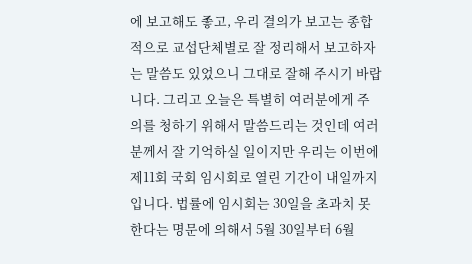에 보고해도 좋고, 우리 결의가 보고는 종합적으로 교섭단체별로 잘 정리해서 보고하자는 말씀도 있었으니 그대로 잘해 주시기 바랍니다. 그리고 오늘은 특별히 여러분에게 주의를 청하기 위해서 말씀드리는 것인데 여러분께서 잘 기억하실 일이지만 우리는 이번에 제11회 국회 임시회로 열린 기간이 내일까지입니다. 법률에 임시회는 30일을 초과치 못한다는 명문에 의해서 5월 30일부터 6월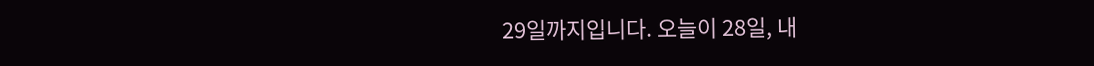29일까지입니다. 오늘이 28일, 내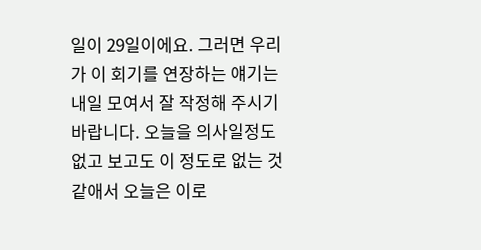일이 29일이에요. 그러면 우리가 이 회기를 연장하는 얘기는 내일 모여서 잘 작정해 주시기 바랍니다. 오늘을 의사일정도 없고 보고도 이 정도로 없는 것 같애서 오늘은 이로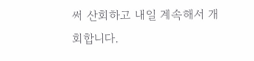써 산회하고 내일 계속해서 개회합니다.